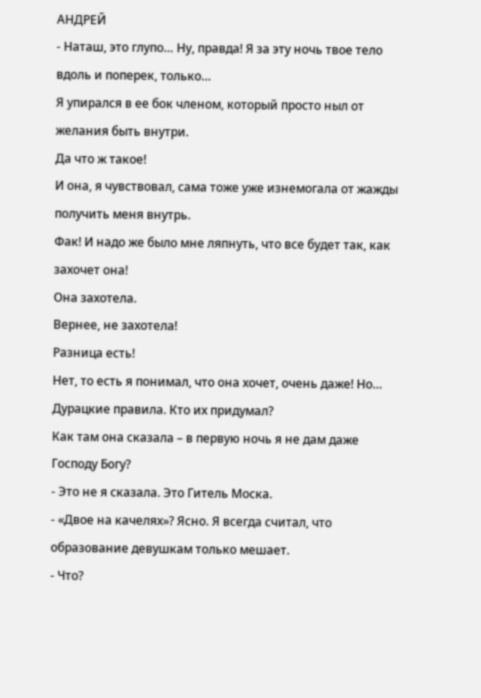АНДРЕЙ
- Наташ, это глупо… Ну, правда! Я за эту ночь твое тело вдоль и поперек, только…
Я упирался в ее бок членом, который просто ныл от желания быть внутри.
Да что ж такое!
И она, я чувствовал, сама тоже уже изнемогала от жажды получить меня внутрь.
Фак! И надо же было мне ляпнуть, что все будет так, как захочет она!
Она захотела.
Вернее, не захотела!
Разница есть!
Нет, то есть я понимал, что она хочет, очень даже! Но…
Дурацкие правила. Кто их придумал?
Как там она сказала – в первую ночь я не дам даже Господу Богу?
- Это не я сказала. Это Гитель Моска.
- «Двое на качелях»? Ясно. Я всегда считал, что образование девушкам только мешает.
- Что?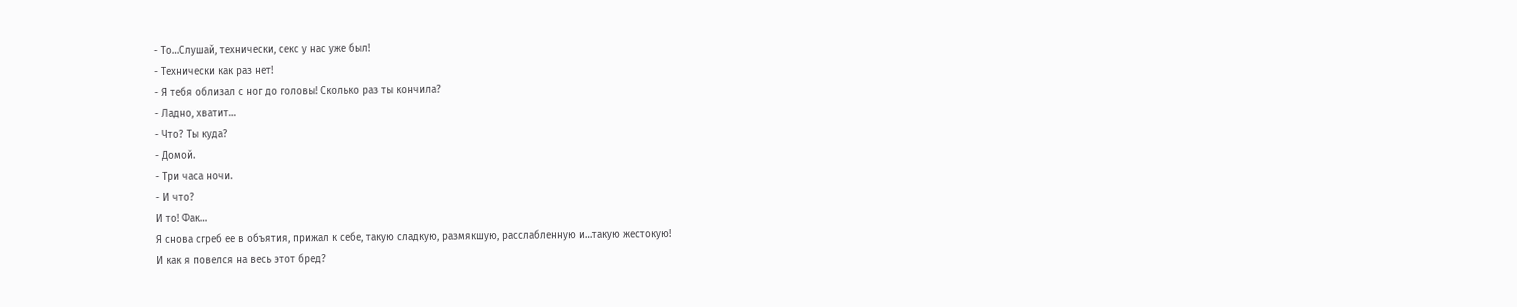- То…Слушай, технически, секс у нас уже был!
- Технически как раз нет!
- Я тебя облизал с ног до головы! Сколько раз ты кончила?
- Ладно, хватит…
- Что? Ты куда?
- Домой.
- Три часа ночи.
- И что?
И то! Фак…
Я снова сгреб ее в объятия, прижал к себе, такую сладкую, размякшую, расслабленную и…такую жестокую!
И как я повелся на весь этот бред?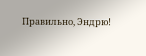Правильно, Эндрю!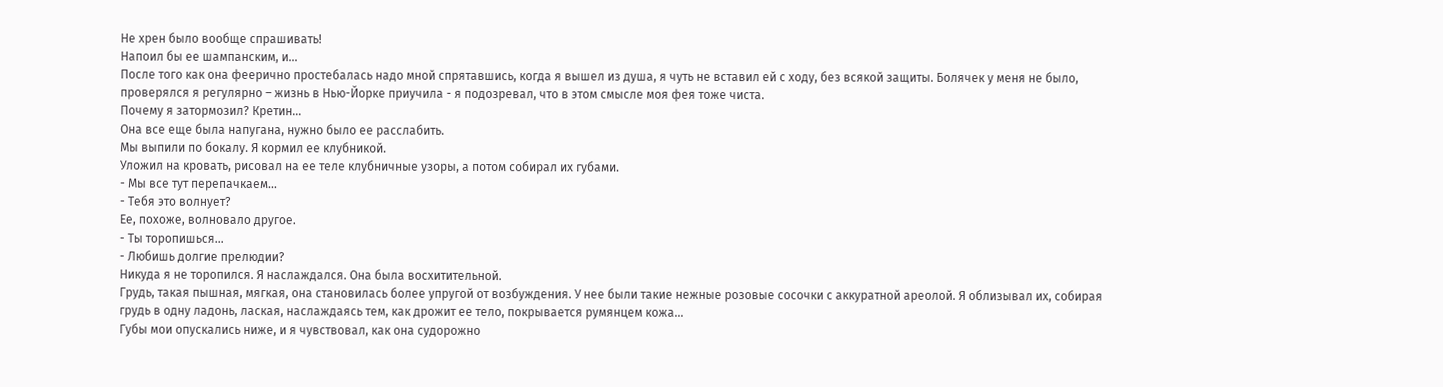Не хрен было вообще спрашивать!
Напоил бы ее шампанским, и…
После того как она феерично простебалась надо мной спрятавшись, когда я вышел из душа, я чуть не вставил ей с ходу, без всякой защиты. Болячек у меня не было, проверялся я регулярно – жизнь в Нью-Йорке приучила - я подозревал, что в этом смысле моя фея тоже чиста.
Почему я затормозил? Кретин…
Она все еще была напугана, нужно было ее расслабить.
Мы выпили по бокалу. Я кормил ее клубникой.
Уложил на кровать, рисовал на ее теле клубничные узоры, а потом собирал их губами.
- Мы все тут перепачкаем…
- Тебя это волнует?
Ее, похоже, волновало другое.
- Ты торопишься…
- Любишь долгие прелюдии?
Никуда я не торопился. Я наслаждался. Она была восхитительной.
Грудь, такая пышная, мягкая, она становилась более упругой от возбуждения. У нее были такие нежные розовые сосочки с аккуратной ареолой. Я облизывал их, собирая грудь в одну ладонь, лаская, наслаждаясь тем, как дрожит ее тело, покрывается румянцем кожа…
Губы мои опускались ниже, и я чувствовал, как она судорожно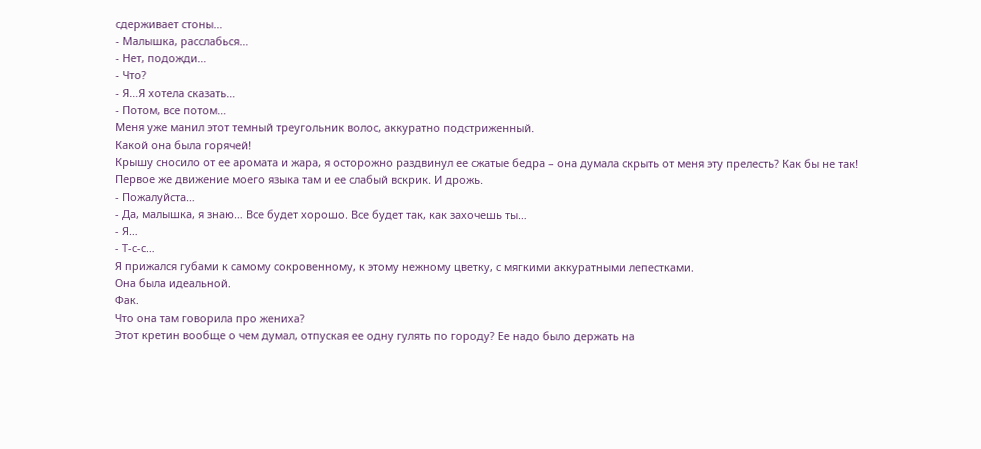сдерживает стоны…
- Малышка, расслабься…
- Нет, подожди…
- Что?
- Я…Я хотела сказать…
- Потом, все потом…
Меня уже манил этот темный треугольник волос, аккуратно подстриженный.
Какой она была горячей!
Крышу сносило от ее аромата и жара, я осторожно раздвинул ее сжатые бедра – она думала скрыть от меня эту прелесть? Как бы не так!
Первое же движение моего языка там и ее слабый вскрик. И дрожь.
- Пожалуйста…
- Да, малышка, я знаю… Все будет хорошо. Все будет так, как захочешь ты…
- Я…
- Т-с-с…
Я прижался губами к самому сокровенному, к этому нежному цветку, с мягкими аккуратными лепестками.
Она была идеальной.
Фак.
Что она там говорила про жениха?
Этот кретин вообще о чем думал, отпуская ее одну гулять по городу? Ее надо было держать на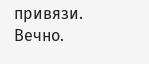привязи. Вечно.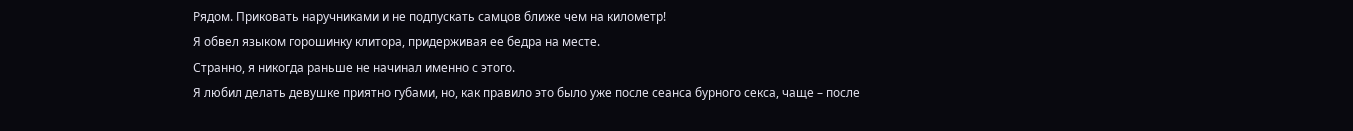Рядом. Приковать наручниками и не подпускать самцов ближе чем на километр!
Я обвел языком горошинку клитора, придерживая ее бедра на месте.
Странно, я никогда раньше не начинал именно с этого.
Я любил делать девушке приятно губами, но, как правило это было уже после сеанса бурного секса, чаще – после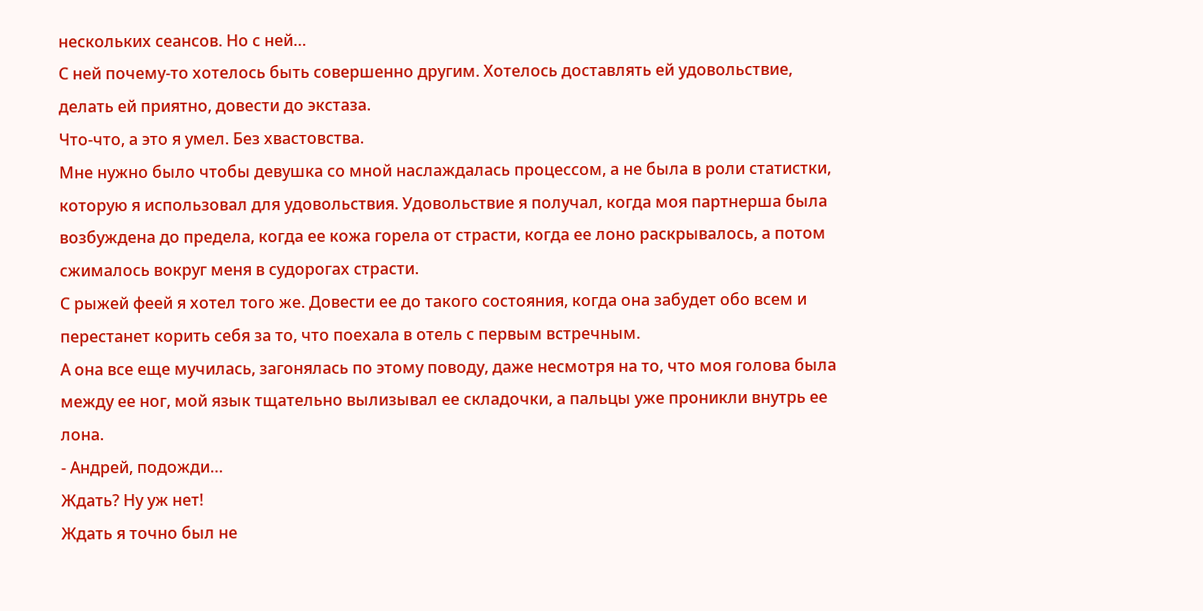нескольких сеансов. Но с ней…
С ней почему-то хотелось быть совершенно другим. Хотелось доставлять ей удовольствие, делать ей приятно, довести до экстаза.
Что-что, а это я умел. Без хвастовства.
Мне нужно было чтобы девушка со мной наслаждалась процессом, а не была в роли статистки, которую я использовал для удовольствия. Удовольствие я получал, когда моя партнерша была возбуждена до предела, когда ее кожа горела от страсти, когда ее лоно раскрывалось, а потом сжималось вокруг меня в судорогах страсти.
С рыжей феей я хотел того же. Довести ее до такого состояния, когда она забудет обо всем и перестанет корить себя за то, что поехала в отель с первым встречным.
А она все еще мучилась, загонялась по этому поводу, даже несмотря на то, что моя голова была между ее ног, мой язык тщательно вылизывал ее складочки, а пальцы уже проникли внутрь ее лона.
- Андрей, подожди…
Ждать? Ну уж нет!
Ждать я точно был не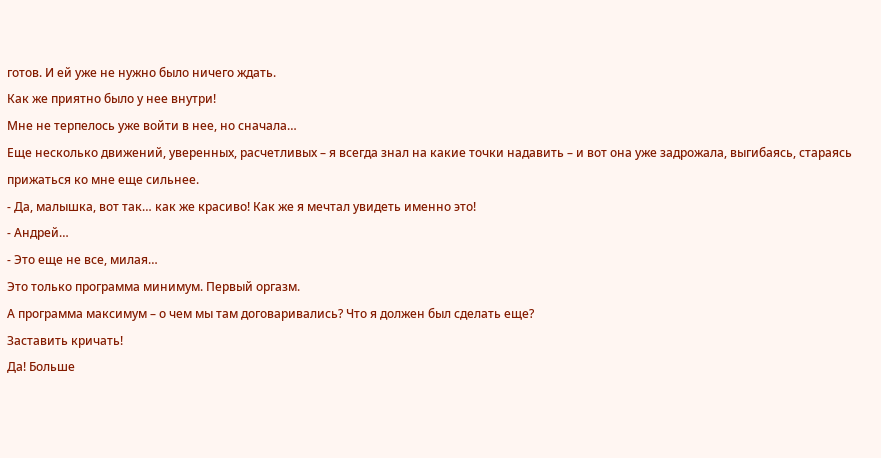готов. И ей уже не нужно было ничего ждать.
Как же приятно было у нее внутри!
Мне не терпелось уже войти в нее, но сначала…
Еще несколько движений, уверенных, расчетливых – я всегда знал на какие точки надавить – и вот она уже задрожала, выгибаясь, стараясь прижаться ко мне еще сильнее.
- Да, малышка, вот так… как же красиво! Как же я мечтал увидеть именно это!
- Андрей…
- Это еще не все, милая…
Это только программа минимум. Первый оргазм.
А программа максимум – о чем мы там договаривались? Что я должен был сделать еще?
Заставить кричать!
Да! Больше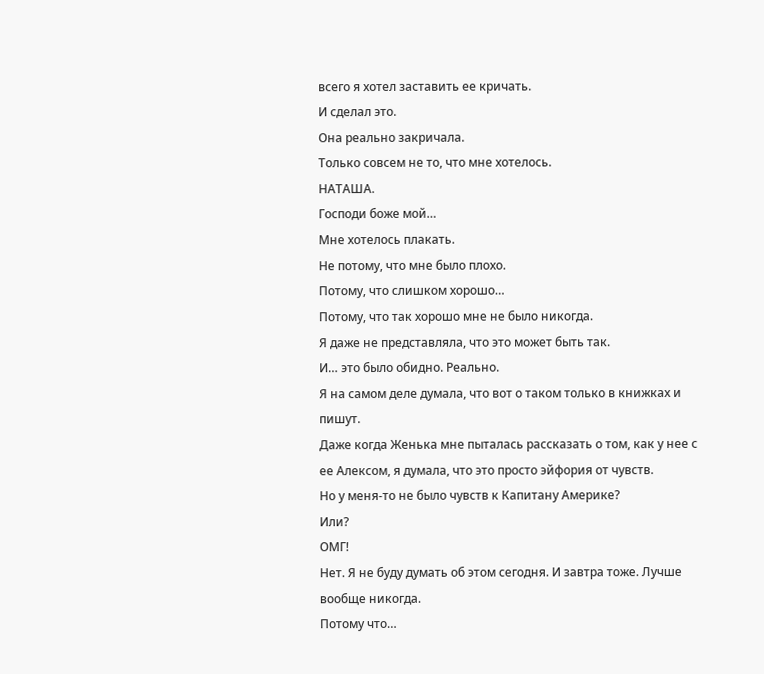всего я хотел заставить ее кричать.
И сделал это.
Она реально закричала.
Только совсем не то, что мне хотелось.
НАТАША.
Господи боже мой…
Мне хотелось плакать.
Не потому, что мне было плохо.
Потому, что слишком хорошо…
Потому, что так хорошо мне не было никогда.
Я даже не представляла, что это может быть так.
И… это было обидно. Реально.
Я на самом деле думала, что вот о таком только в книжках и пишут.
Даже когда Женька мне пыталась рассказать о том, как у нее с ее Алексом, я думала, что это просто эйфория от чувств.
Но у меня-то не было чувств к Капитану Америке?
Или?
ОМГ!
Нет. Я не буду думать об этом сегодня. И завтра тоже. Лучше вообще никогда.
Потому что…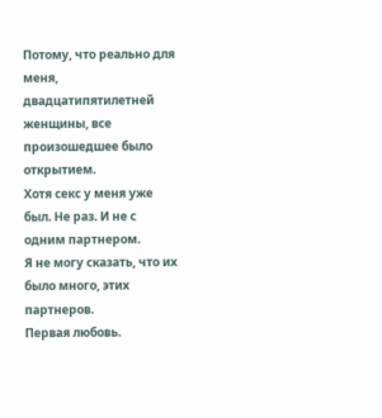Потому, что реально для меня, двадцатипятилетней женщины, все произошедшее было открытием.
Хотя секс у меня уже был. Не раз. И не с одним партнером.
Я не могу сказать, что их было много, этих партнеров.
Первая любовь.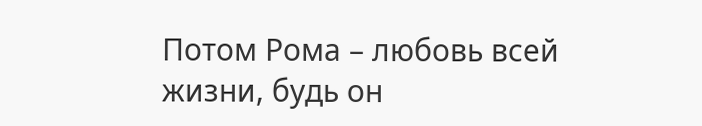Потом Рома – любовь всей жизни, будь он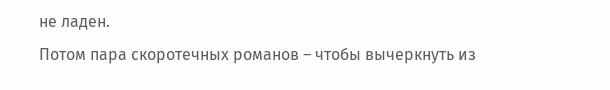не ладен.
Потом пара скоротечных романов – чтобы вычеркнуть из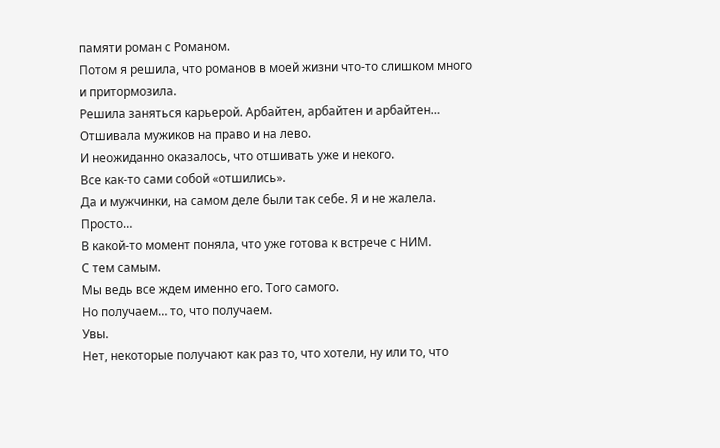памяти роман с Романом.
Потом я решила, что романов в моей жизни что-то слишком много и притормозила.
Решила заняться карьерой. Арбайтен, арбайтен и арбайтен…
Отшивала мужиков на право и на лево.
И неожиданно оказалось, что отшивать уже и некого.
Все как-то сами собой «отшились».
Да и мужчинки, на самом деле были так себе. Я и не жалела.
Просто…
В какой-то момент поняла, что уже готова к встрече с НИМ.
С тем самым.
Мы ведь все ждем именно его. Того самого.
Но получаем… то, что получаем.
Увы.
Нет, некоторые получают как раз то, что хотели, ну или то, что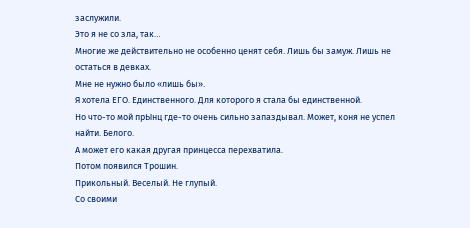заслужили.
Это я не со зла, так…
Многие же действительно не особенно ценят себя. Лишь бы замуж. Лишь не остаться в девках.
Мне не нужно было «лишь бы».
Я хотела ЕГО. Единственного. Для которого я стала бы единственной.
Но что-то мой прЫнц где-то очень сильно запаздывал. Может, коня не успел найти. Белого.
А может его какая другая принцесса перехватила.
Потом появился Трошин.
Прикольный. Веселый. Не глупый.
Со своими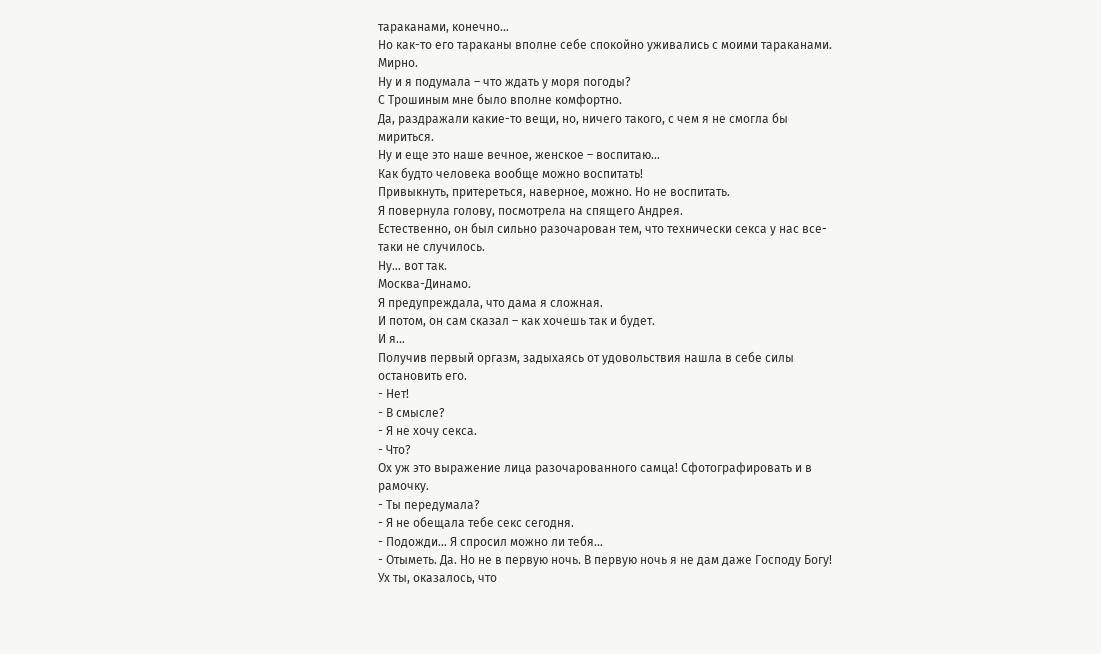тараканами, конечно…
Но как-то его тараканы вполне себе спокойно уживались с моими тараканами.
Мирно.
Ну и я подумала – что ждать у моря погоды?
С Трошиным мне было вполне комфортно.
Да, раздражали какие-то вещи, но, ничего такого, с чем я не смогла бы мириться.
Ну и еще это наше вечное, женское – воспитаю…
Как будто человека вообще можно воспитать!
Привыкнуть, притереться, наверное, можно. Но не воспитать.
Я повернула голову, посмотрела на спящего Андрея.
Естественно, он был сильно разочарован тем, что технически секса у нас все-таки не случилось.
Ну… вот так.
Москва-Динамо.
Я предупреждала, что дама я сложная.
И потом, он сам сказал – как хочешь так и будет.
И я…
Получив первый оргазм, задыхаясь от удовольствия нашла в себе силы остановить его.
- Нет!
- В смысле?
- Я не хочу секса.
- Что?
Ох уж это выражение лица разочарованного самца! Сфотографировать и в рамочку.
- Ты передумала?
- Я не обещала тебе секс сегодня.
- Подожди… Я спросил можно ли тебя…
- Отыметь. Да. Но не в первую ночь. В первую ночь я не дам даже Господу Богу!
Ух ты, оказалось, что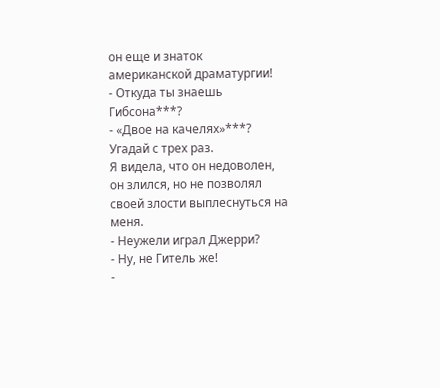он еще и знаток американской драматургии!
- Откуда ты знаешь Гибсона***?
- «Двое на качелях»***? Угадай с трех раз.
Я видела, что он недоволен, он злился, но не позволял своей злости выплеснуться на меня.
- Неужели играл Джерри?
- Ну, не Гитель же!
-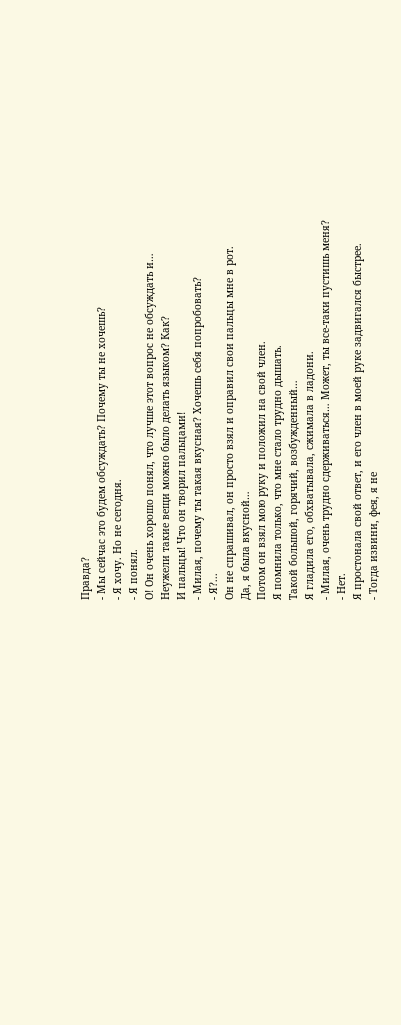Правда?
- Мы сейчас это будем обсуждать? Почему ты не хочешь?
- Я хочу. Но не сегодня.
- Я понял.
О! Он очень хорошо понял, что лучше этот вопрос не обсуждать и…
Неужели такие вещи можно было делать языком? Как?
И пальцы! Что он творил пальцами!
- Милая, почему ты такая вкусная? Хочешь себя попробовать?
- Я?...
Он не спрашивал, он просто взял и оправил свои пальцы мне в рот.
Да, я была вкусной…
Потом он взял мою руку и положил на свой член.
Я помнила только, что мне стало трудно дышать.
Такой большой, горячий, возбужденный…
Я гладила его, обхватывала, сжимала в ладони.
- Милая, очень трудно сдерживаться… Может, ты все-таки пустишь меня?
- Нет.
Я простонала свой ответ, и его член в моей руке задвигался быстрее.
- Тогда извини, фея, я не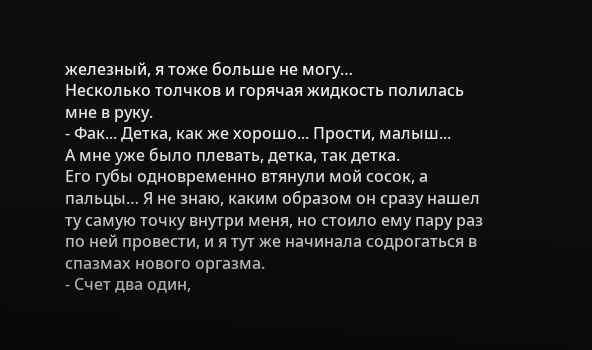железный, я тоже больше не могу…
Несколько толчков и горячая жидкость полилась мне в руку.
- Фак... Детка, как же хорошо... Прости, малыш...
А мне уже было плевать, детка, так детка.
Его губы одновременно втянули мой сосок, а пальцы… Я не знаю, каким образом он сразу нашел ту самую точку внутри меня, но стоило ему пару раз по ней провести, и я тут же начинала содрогаться в спазмах нового оргазма.
- Счет два один,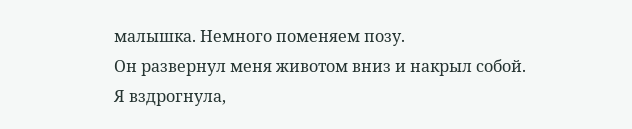малышка. Немного поменяем позу.
Он развернул меня животом вниз и накрыл собой.
Я вздрогнула,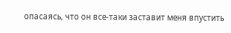опасаясь, что он все-таки заставит меня впустить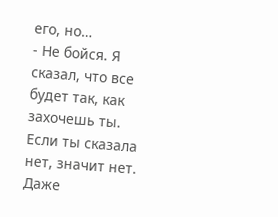его, но…
- Не бойся. Я сказал, что все будет так, как захочешь ты. Если ты сказала нет, значит нет. Даже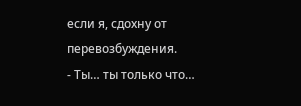если я, сдохну от перевозбуждения.
- Ты… ты только что…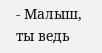- Малыш, ты ведь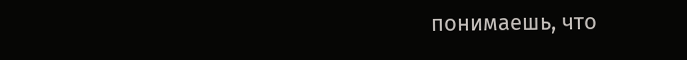понимаешь, что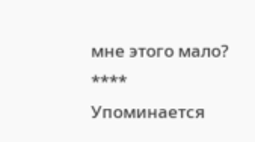мне этого мало?
****
Упоминается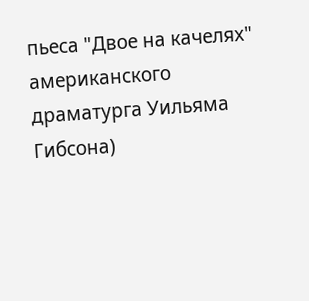пьеса "Двое на качелях" американского драматурга Уильяма Гибсона)